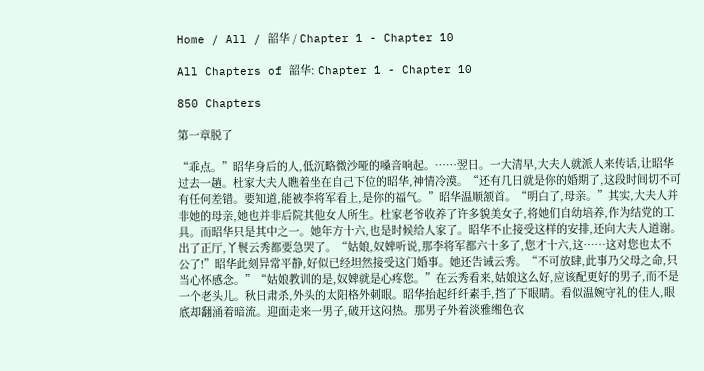Home / All / 韶华 / Chapter 1 - Chapter 10

All Chapters of 韶华: Chapter 1 - Chapter 10

850 Chapters

第一章脱了

“乖点。”昭华身后的人,低沉略微沙哑的嗓音响起。……翌日。一大清早,大夫人就派人来传话,让昭华过去一趟。杜家大夫人瞧着坐在自己下位的昭华,神情冷漠。“还有几日就是你的婚期了,这段时间切不可有任何差错。要知道,能被李将军看上,是你的福气。”昭华温顺颔首。“明白了,母亲。”其实,大夫人并非她的母亲,她也并非后院其他女人所生。杜家老爷收养了许多貌美女子,将她们自幼培养,作为结党的工具。而昭华只是其中之一。她年方十六,也是时候给人家了。昭华不止接受这样的安排,还向大夫人道谢。出了正厅,丫鬟云秀都要急哭了。“姑娘,奴婢听说,那李将军都六十多了,您才十六,这……这对您也太不公了!”昭华此刻异常平静,好似已经坦然接受这门婚事。她还告诫云秀。“不可放肆,此事乃父母之命,只当心怀感念。”“姑娘教训的是,奴婢就是心疼您。”在云秀看来,姑娘这么好,应该配更好的男子,而不是一个老头儿。秋日肃杀,外头的太阳格外刺眼。昭华抬起纤纤素手,挡了下眼睛。看似温婉守礼的佳人,眼底却翻涌着暗流。迎面走来一男子,破开这闷热。那男子外着淡雅缃色衣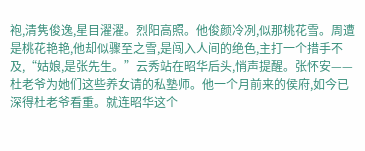袍,清隽俊逸,星目濯濯。烈阳高照。他俊颜冷冽,似那桃花雪。周遭是桃花艳艳,他却似骤至之雪,是闯入人间的绝色,主打一个措手不及,“姑娘,是张先生。”云秀站在昭华后头,悄声提醒。张怀安——杜老爷为她们这些养女请的私塾师。他一个月前来的侯府,如今已深得杜老爷看重。就连昭华这个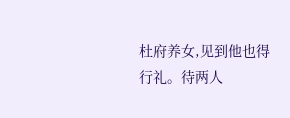杜府养女,见到他也得行礼。待两人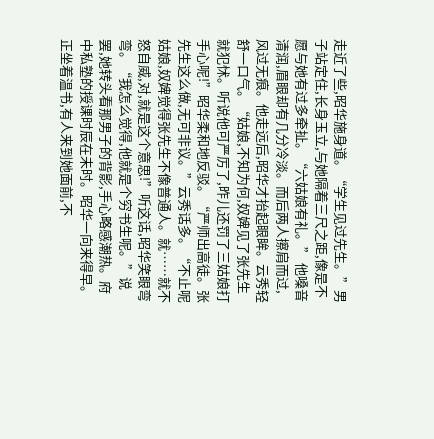走近了些,昭华施身道。“学生见过先生。”男子站定住,长身玉立,与她隔着三尺之距,像是不愿与她有过多牵扯。“六姑娘有礼。” 他嗓音清润,眉眼却有几分冷淡。而后两人擦肩而过,风过无痕。他走远后,昭华才抬起眼眸。云秀轻舒一口气。“姑娘,不知为何,奴婢见了张先生就犯怵。听说他可严厉了,昨儿还罚了三姑娘打手心呢!”昭华柔和地反驳。“严师出高徒。张先生这么做,无可非议。”云秀话多。“不止呢姑娘,奴婢觉得张先生不像普通人。就……就不怒自威,对,就是这个意思!”听这话,昭华笑眼弯弯。“我怎么觉得,他就是个穷书生呢。”说罢,她转头看那男子的背影,手心略感潮热。府中私塾的授课时辰在未时。昭华一向来得早。正坐着温书,有人来到她面前,不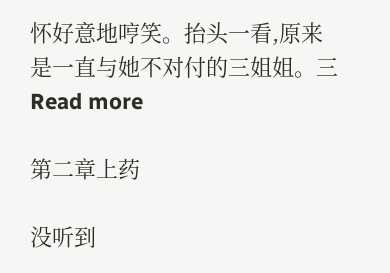怀好意地哼笑。抬头一看,原来是一直与她不对付的三姐姐。三
Read more

第二章上药

没听到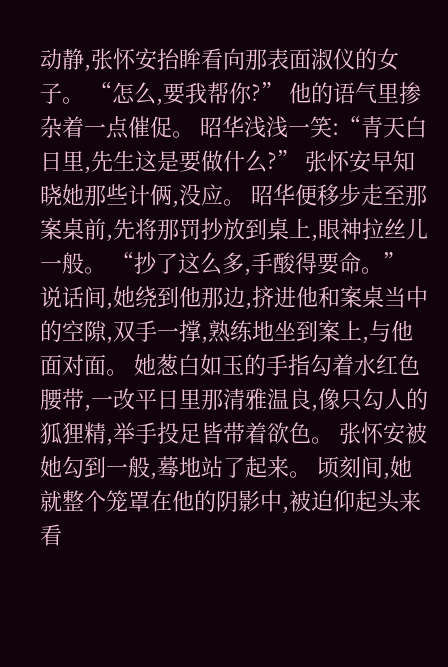动静,张怀安抬眸看向那表面淑仪的女子。 “怎么,要我帮你?” 他的语气里掺杂着一点催促。 昭华浅浅一笑:“青天白日里,先生这是要做什么?” 张怀安早知晓她那些计俩,没应。 昭华便移步走至那案桌前,先将那罚抄放到桌上,眼神拉丝儿一般。 “抄了这么多,手酸得要命。” 说话间,她绕到他那边,挤进他和案桌当中的空隙,双手一撑,熟练地坐到案上,与他面对面。 她葱白如玉的手指勾着水红色腰带,一改平日里那清雅温良,像只勾人的狐狸精,举手投足皆带着欲色。 张怀安被她勾到一般,蓦地站了起来。 顷刻间,她就整个笼罩在他的阴影中,被迫仰起头来看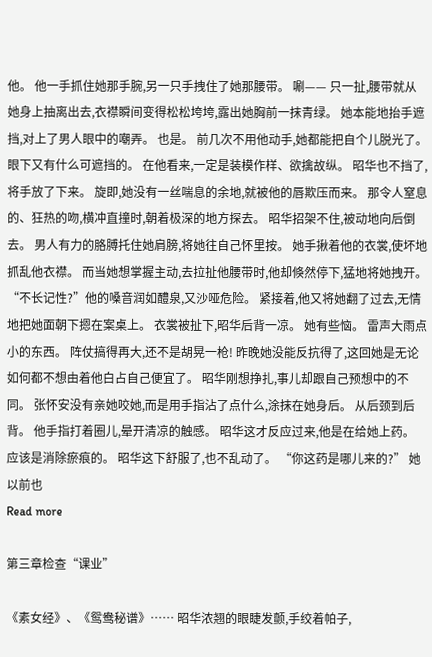他。 他一手抓住她那手腕,另一只手拽住了她那腰带。 唰—— 只一扯,腰带就从她身上抽离出去,衣襟瞬间变得松松垮垮,露出她胸前一抹青绿。 她本能地抬手遮挡,对上了男人眼中的嘲弄。 也是。 前几次不用他动手,她都能把自个儿脱光了。 眼下又有什么可遮挡的。 在他看来,一定是装模作样、欲擒故纵。 昭华也不挡了,将手放了下来。 旋即,她没有一丝喘息的余地,就被他的唇欺压而来。 那令人窒息的、狂热的吻,横冲直撞时,朝着极深的地方探去。 昭华招架不住,被动地向后倒去。 男人有力的胳膊托住她肩膀,将她往自己怀里按。 她手揪着他的衣裳,使坏地抓乱他衣襟。 而当她想掌握主动,去拉扯他腰带时,他却倏然停下,猛地将她拽开。 “不长记性?”他的嗓音润如醴泉,又沙哑危险。 紧接着,他又将她翻了过去,无情地把她面朝下摁在案桌上。 衣裳被扯下,昭华后背一凉。 她有些恼。 雷声大雨点小的东西。 阵仗搞得再大,还不是胡晃一枪! 昨晚她没能反抗得了,这回她是无论如何都不想由着他白占自己便宜了。 昭华刚想挣扎,事儿却跟自己预想中的不同。 张怀安没有亲她咬她,而是用手指沾了点什么,涂抹在她身后。 从后颈到后背。 他手指打着圈儿,晕开清凉的触感。 昭华这才反应过来,他是在给她上药。 应该是消除瘀痕的。 昭华这下舒服了,也不乱动了。 “你这药是哪儿来的?” 她以前也
Read more

第三章检查“课业”

《素女经》、《鸳鸯秘谱》…… 昭华浓翘的眼睫发颤,手绞着帕子,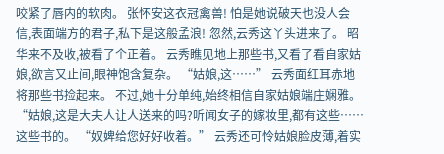咬紧了唇内的软肉。 张怀安这衣冠禽兽! 怕是她说破天也没人会信,表面端方的君子,私下是这般孟浪! 忽然,云秀这丫头进来了。 昭华来不及收,被看了个正着。 云秀瞧见地上那些书,又看了看自家姑娘,欲言又止间,眼神饱含复杂。 “姑娘,这……” 云秀面红耳赤地将那些书捡起来。 不过,她十分单纯,始终相信自家姑娘端庄娴雅。 “姑娘,这是大夫人让人送来的吗?听闻女子的嫁妆里,都有这些……这些书的。 “奴婢给您好好收着。” 云秀还可怜姑娘脸皮薄,着实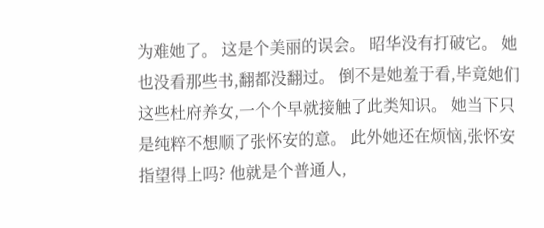为难她了。 这是个美丽的误会。 昭华没有打破它。 她也没看那些书,翻都没翻过。 倒不是她羞于看,毕竟她们这些杜府养女,一个个早就接触了此类知识。 她当下只是纯粹不想顺了张怀安的意。 此外她还在烦恼,张怀安指望得上吗? 他就是个普通人,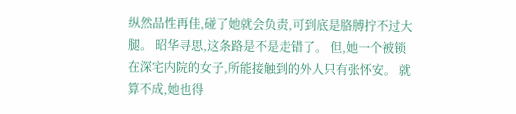纵然品性再佳,碰了她就会负责,可到底是胳膊拧不过大腿。 昭华寻思,这条路是不是走错了。 但,她一个被锁在深宅内院的女子,所能接触到的外人只有张怀安。 就算不成,她也得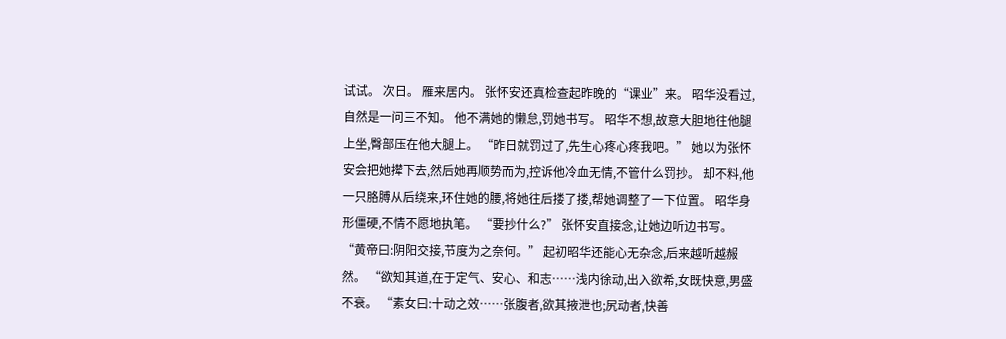试试。 次日。 雁来居内。 张怀安还真检查起昨晚的“课业”来。 昭华没看过,自然是一问三不知。 他不满她的懒怠,罚她书写。 昭华不想,故意大胆地往他腿上坐,臀部压在他大腿上。 “昨日就罚过了,先生心疼心疼我吧。” 她以为张怀安会把她撵下去,然后她再顺势而为,控诉他冷血无情,不管什么罚抄。 却不料,他一只胳膊从后绕来,环住她的腰,将她往后搂了搂,帮她调整了一下位置。 昭华身形僵硬,不情不愿地执笔。 “要抄什么?” 张怀安直接念,让她边听边书写。 “黄帝曰:阴阳交接,节度为之奈何。” 起初昭华还能心无杂念,后来越听越赧然。 “欲知其道,在于定气、安心、和志……浅内徐动,出入欲希,女既快意,男盛不衰。 “素女曰:十动之效……张腹者,欲其掖泄也;尻动者,快善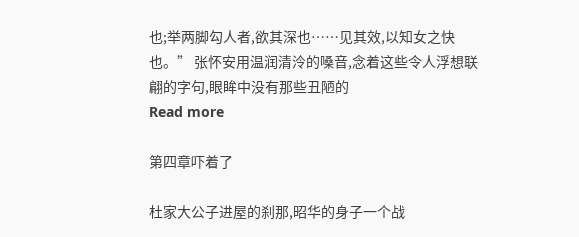也;举两脚勾人者,欲其深也……见其效,以知女之快也。” 张怀安用温润清泠的嗓音,念着这些令人浮想联翩的字句,眼眸中没有那些丑陋的
Read more

第四章吓着了

杜家大公子进屋的刹那,昭华的身子一个战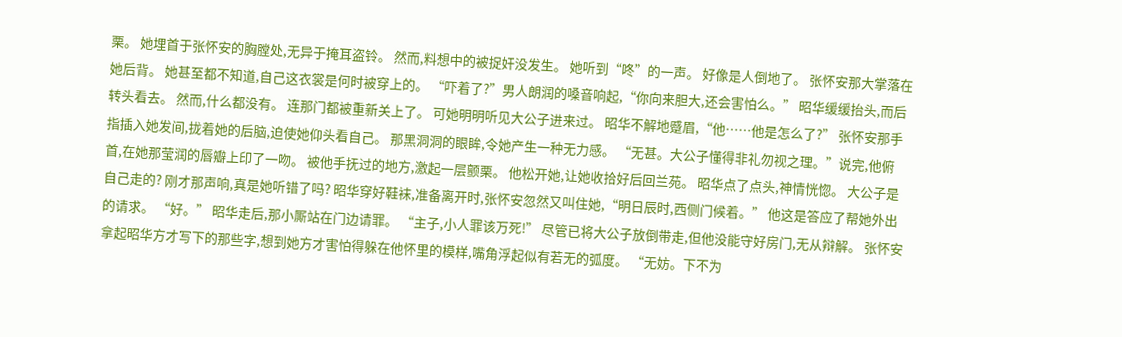栗。 她埋首于张怀安的胸膛处,无异于掩耳盗铃。 然而,料想中的被捉奸没发生。 她听到“咚”的一声。 好像是人倒地了。 张怀安那大掌落在她后背。 她甚至都不知道,自己这衣裳是何时被穿上的。 “吓着了?”男人朗润的嗓音响起,“你向来胆大,还会害怕么。” 昭华缓缓抬头,而后转头看去。 然而,什么都没有。 连那门都被重新关上了。 可她明明听见大公子进来过。 昭华不解地蹙眉,“他……他是怎么了?” 张怀安那手指插入她发间,拢着她的后脑,迫使她仰头看自己。 那黑洞洞的眼眸,令她产生一种无力感。 “无甚。大公子懂得非礼勿视之理。”说完,他俯首,在她那莹润的唇瓣上印了一吻。 被他手抚过的地方,激起一层颤栗。 他松开她,让她收拾好后回兰苑。 昭华点了点头,神情恍惚。 大公子是自己走的? 刚才那声响,真是她听错了吗? 昭华穿好鞋袜,准备离开时,张怀安忽然又叫住她,“明日辰时,西侧门候着。” 他这是答应了帮她外出的请求。 “好。” 昭华走后,那小厮站在门边请罪。 “主子,小人罪该万死!” 尽管已将大公子放倒带走,但他没能守好房门,无从辩解。 张怀安拿起昭华方才写下的那些字,想到她方才害怕得躲在他怀里的模样,嘴角浮起似有若无的弧度。 “无妨。下不为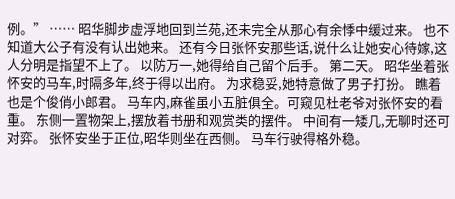例。” …… 昭华脚步虚浮地回到兰苑,还未完全从那心有余悸中缓过来。 也不知道大公子有没有认出她来。 还有今日张怀安那些话,说什么让她安心待嫁,这人分明是指望不上了。 以防万一,她得给自己留个后手。 第二天。 昭华坐着张怀安的马车,时隔多年,终于得以出府。 为求稳妥,她特意做了男子打扮。 瞧着也是个俊俏小郎君。 马车内,麻雀虽小五脏俱全。可窥见杜老爷对张怀安的看重。 东侧一置物架上,摆放着书册和观赏类的摆件。 中间有一矮几,无聊时还可对弈。 张怀安坐于正位,昭华则坐在西侧。 马车行驶得格外稳。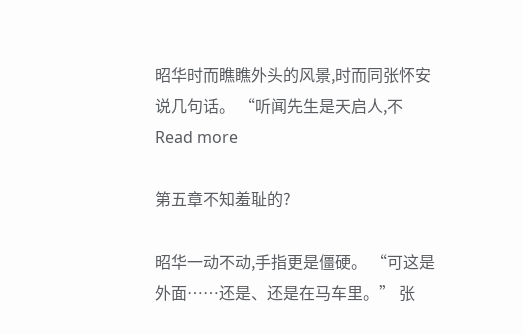昭华时而瞧瞧外头的风景,时而同张怀安说几句话。 “听闻先生是天启人,不
Read more

第五章不知羞耻的?

昭华一动不动,手指更是僵硬。 “可这是外面……还是、还是在马车里。” 张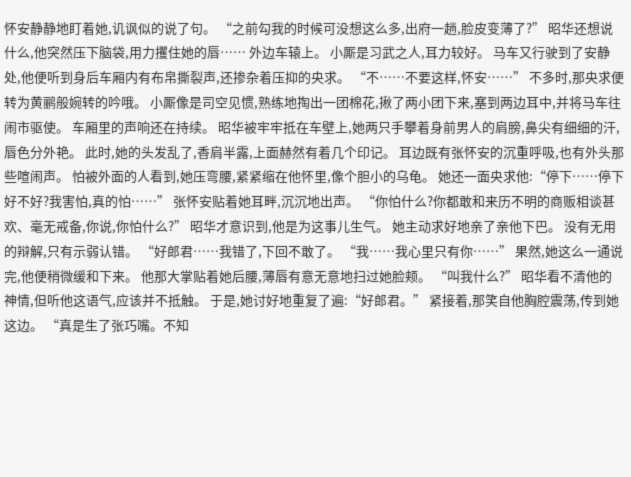怀安静静地盯着她,讥讽似的说了句。 “之前勾我的时候可没想这么多,出府一趟,脸皮变薄了?” 昭华还想说什么,他突然压下脑袋,用力攫住她的唇…… 外边车辕上。 小厮是习武之人,耳力较好。 马车又行驶到了安静处,他便听到身后车厢内有布帛撕裂声,还掺杂着压抑的央求。 “不……不要这样,怀安……” 不多时,那央求便转为黄鹂般婉转的吟哦。 小厮像是司空见惯,熟练地掏出一团棉花,揪了两小团下来,塞到两边耳中,并将马车往闹市驱使。 车厢里的声响还在持续。 昭华被牢牢抵在车壁上,她两只手攀着身前男人的肩膀,鼻尖有细细的汗,唇色分外艳。 此时,她的头发乱了,香肩半露,上面赫然有着几个印记。 耳边既有张怀安的沉重呼吸,也有外头那些喧闹声。 怕被外面的人看到,她压弯腰,紧紧缩在他怀里,像个胆小的乌龟。 她还一面央求他:“停下……停下好不好?我害怕,真的怕……” 张怀安贴着她耳畔,沉沉地出声。 “你怕什么?你都敢和来历不明的商贩相谈甚欢、毫无戒备,你说,你怕什么?” 昭华才意识到,他是为这事儿生气。 她主动求好地亲了亲他下巴。 没有无用的辩解,只有示弱认错。 “好郎君……我错了,下回不敢了。 “我……我心里只有你……” 果然,她这么一通说完,他便稍微缓和下来。 他那大掌贴着她后腰,薄唇有意无意地扫过她脸颊。 “叫我什么?” 昭华看不清他的神情,但听他这语气,应该并不抵触。 于是,她讨好地重复了遍:“好郎君。” 紧接着,那笑自他胸腔震荡,传到她这边。 “真是生了张巧嘴。不知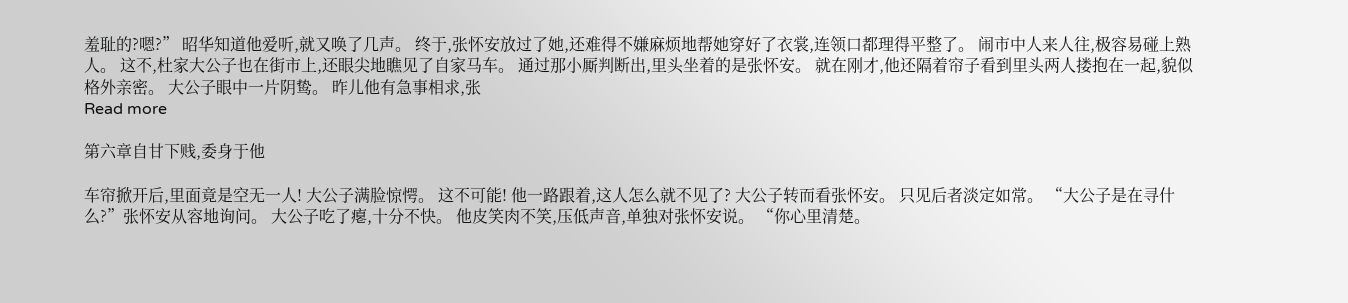羞耻的?嗯?” 昭华知道他爱听,就又唤了几声。 终于,张怀安放过了她,还难得不嫌麻烦地帮她穿好了衣裳,连领口都理得平整了。 闹市中人来人往,极容易碰上熟人。 这不,杜家大公子也在街市上,还眼尖地瞧见了自家马车。 通过那小厮判断出,里头坐着的是张怀安。 就在刚才,他还隔着帘子看到里头两人搂抱在一起,貌似格外亲密。 大公子眼中一片阴鸷。 昨儿他有急事相求,张
Read more

第六章自甘下贱,委身于他

车帘掀开后,里面竟是空无一人! 大公子满脸惊愕。 这不可能! 他一路跟着,这人怎么就不见了? 大公子转而看张怀安。 只见后者淡定如常。 “大公子是在寻什么?”张怀安从容地询问。 大公子吃了瘪,十分不快。 他皮笑肉不笑,压低声音,单独对张怀安说。 “你心里清楚。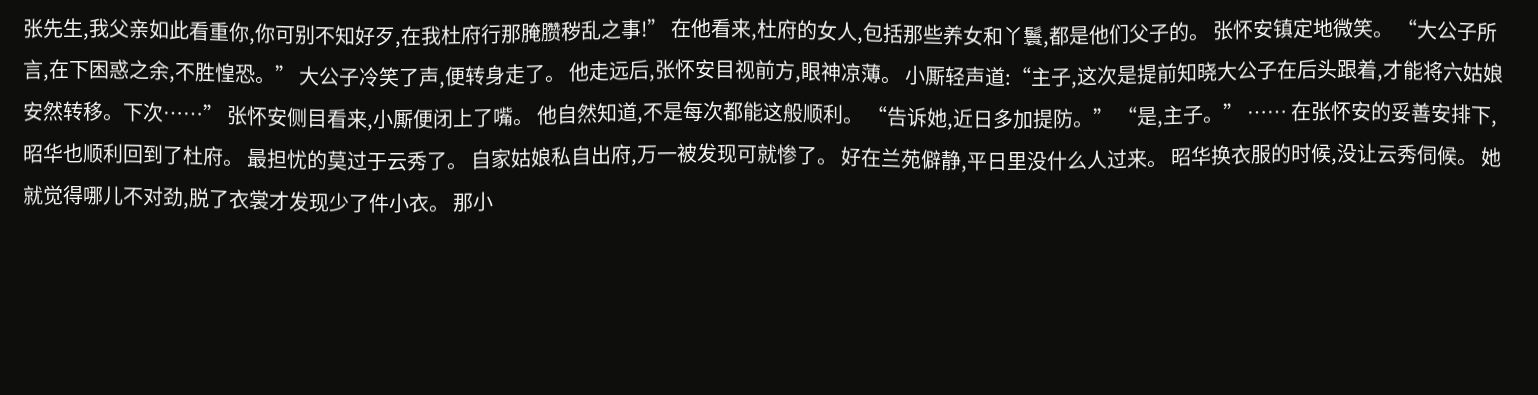张先生,我父亲如此看重你,你可别不知好歹,在我杜府行那腌臜秽乱之事!” 在他看来,杜府的女人,包括那些养女和丫鬟,都是他们父子的。 张怀安镇定地微笑。 “大公子所言,在下困惑之余,不胜惶恐。” 大公子冷笑了声,便转身走了。 他走远后,张怀安目视前方,眼神凉薄。 小厮轻声道:“主子,这次是提前知晓大公子在后头跟着,才能将六姑娘安然转移。下次……” 张怀安侧目看来,小厮便闭上了嘴。 他自然知道,不是每次都能这般顺利。 “告诉她,近日多加提防。” “是,主子。” …… 在张怀安的妥善安排下,昭华也顺利回到了杜府。 最担忧的莫过于云秀了。 自家姑娘私自出府,万一被发现可就惨了。 好在兰苑僻静,平日里没什么人过来。 昭华换衣服的时候,没让云秀伺候。 她就觉得哪儿不对劲,脱了衣裳才发现少了件小衣。 那小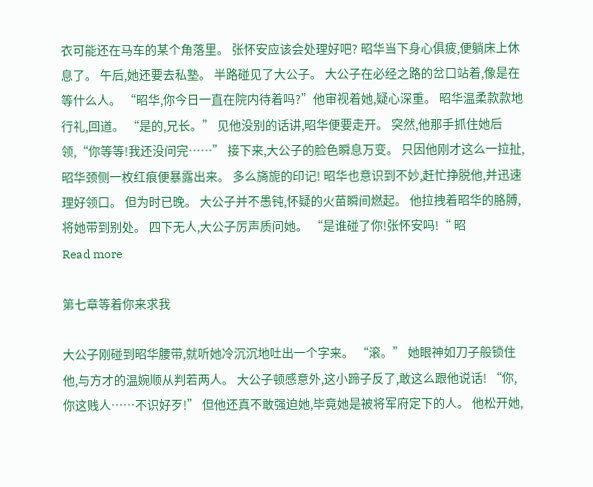衣可能还在马车的某个角落里。 张怀安应该会处理好吧? 昭华当下身心俱疲,便躺床上休息了。 午后,她还要去私塾。 半路碰见了大公子。 大公子在必经之路的岔口站着,像是在等什么人。 “昭华,你今日一直在院内待着吗?”他审视着她,疑心深重。 昭华温柔款款地行礼,回道。 “是的,兄长。” 见他没别的话讲,昭华便要走开。 突然,他那手抓住她后领,“你等等!我还没问完……” 接下来,大公子的脸色瞬息万变。 只因他刚才这么一拉扯,昭华颈侧一枚红痕便暴露出来。 多么旖旎的印记! 昭华也意识到不妙,赶忙挣脱他,并迅速理好领口。 但为时已晚。 大公子并不愚钝,怀疑的火苗瞬间燃起。 他拉拽着昭华的胳膊,将她带到别处。 四下无人,大公子厉声质问她。 “是谁碰了你!张怀安吗!“ 昭
Read more

第七章等着你来求我

大公子刚碰到昭华腰带,就听她冷沉沉地吐出一个字来。 “滚。” 她眼神如刀子般锁住他,与方才的温婉顺从判若两人。 大公子顿感意外,这小蹄子反了,敢这么跟他说话! “你,你这贱人……不识好歹!” 但他还真不敢强迫她,毕竟她是被将军府定下的人。 他松开她,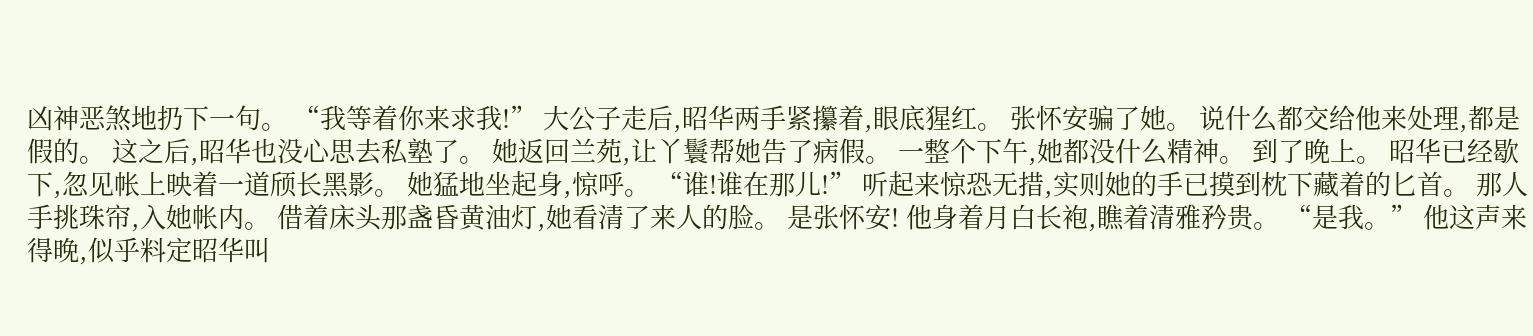凶神恶煞地扔下一句。 “我等着你来求我!” 大公子走后,昭华两手紧攥着,眼底猩红。 张怀安骗了她。 说什么都交给他来处理,都是假的。 这之后,昭华也没心思去私塾了。 她返回兰苑,让丫鬟帮她告了病假。 一整个下午,她都没什么精神。 到了晚上。 昭华已经歇下,忽见帐上映着一道颀长黑影。 她猛地坐起身,惊呼。 “谁!谁在那儿!” 听起来惊恐无措,实则她的手已摸到枕下藏着的匕首。 那人手挑珠帘,入她帐内。 借着床头那盏昏黄油灯,她看清了来人的脸。 是张怀安! 他身着月白长袍,瞧着清雅矜贵。 “是我。” 他这声来得晚,似乎料定昭华叫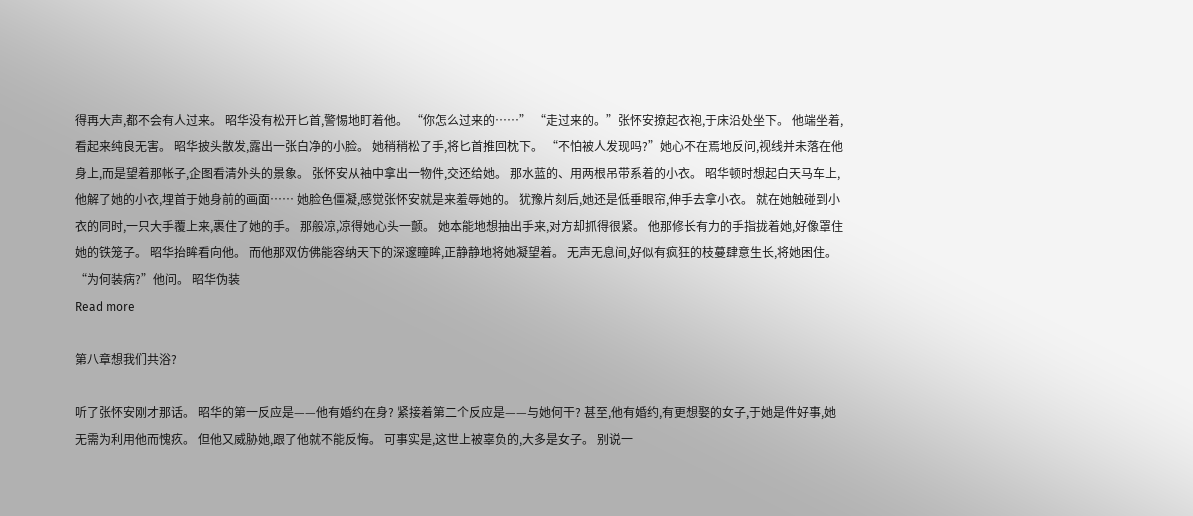得再大声,都不会有人过来。 昭华没有松开匕首,警惕地盯着他。 “你怎么过来的……” “走过来的。”张怀安撩起衣袍,于床沿处坐下。 他端坐着,看起来纯良无害。 昭华披头散发,露出一张白净的小脸。 她稍稍松了手,将匕首推回枕下。 “不怕被人发现吗?”她心不在焉地反问,视线并未落在他身上,而是望着那帐子,企图看清外头的景象。 张怀安从袖中拿出一物件,交还给她。 那水蓝的、用两根吊带系着的小衣。 昭华顿时想起白天马车上,他解了她的小衣,埋首于她身前的画面…… 她脸色僵凝,感觉张怀安就是来羞辱她的。 犹豫片刻后,她还是低垂眼帘,伸手去拿小衣。 就在她触碰到小衣的同时,一只大手覆上来,裹住了她的手。 那般凉,凉得她心头一颤。 她本能地想抽出手来,对方却抓得很紧。 他那修长有力的手指拢着她,好像罩住她的铁笼子。 昭华抬眸看向他。 而他那双仿佛能容纳天下的深邃瞳眸,正静静地将她凝望着。 无声无息间,好似有疯狂的枝蔓肆意生长,将她困住。 “为何装病?”他问。 昭华伪装
Read more

第八章想我们共浴?

听了张怀安刚才那话。 昭华的第一反应是——他有婚约在身? 紧接着第二个反应是——与她何干? 甚至,他有婚约,有更想娶的女子,于她是件好事,她无需为利用他而愧疚。 但他又威胁她,跟了他就不能反悔。 可事实是,这世上被辜负的,大多是女子。 别说一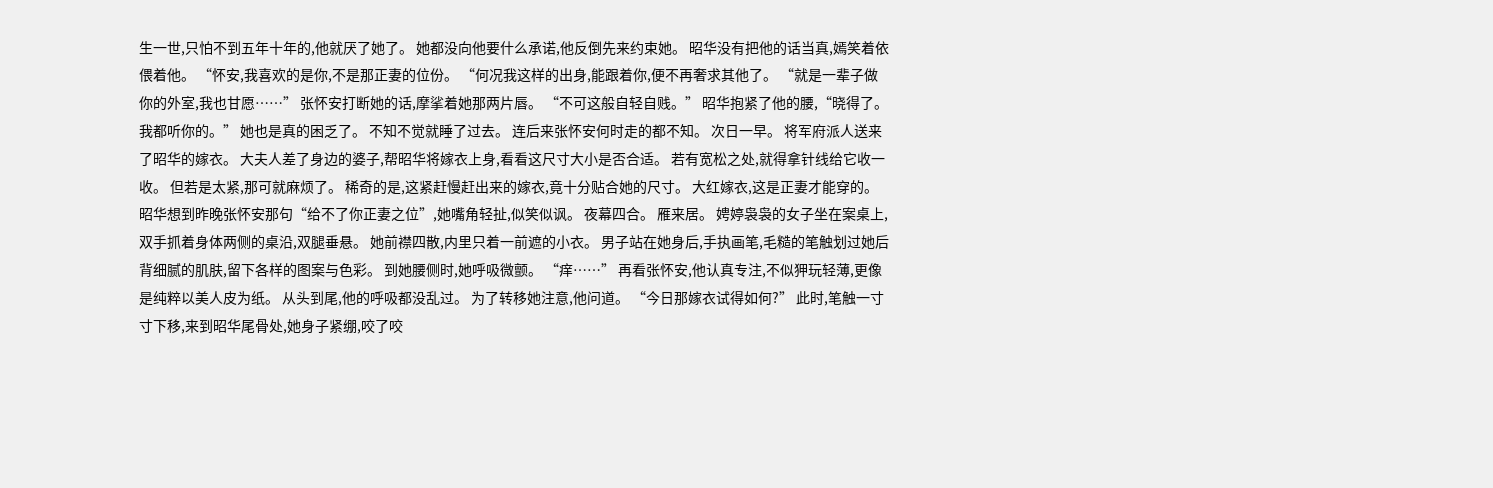生一世,只怕不到五年十年的,他就厌了她了。 她都没向他要什么承诺,他反倒先来约束她。 昭华没有把他的话当真,嫣笑着依偎着他。 “怀安,我喜欢的是你,不是那正妻的位份。 “何况我这样的出身,能跟着你,便不再奢求其他了。 “就是一辈子做你的外室,我也甘愿……” 张怀安打断她的话,摩挲着她那两片唇。 “不可这般自轻自贱。” 昭华抱紧了他的腰,“晓得了。我都听你的。” 她也是真的困乏了。 不知不觉就睡了过去。 连后来张怀安何时走的都不知。 次日一早。 将军府派人送来了昭华的嫁衣。 大夫人差了身边的婆子,帮昭华将嫁衣上身,看看这尺寸大小是否合适。 若有宽松之处,就得拿针线给它收一收。 但若是太紧,那可就麻烦了。 稀奇的是,这紧赶慢赶出来的嫁衣,竟十分贴合她的尺寸。 大红嫁衣,这是正妻才能穿的。 昭华想到昨晚张怀安那句“给不了你正妻之位”,她嘴角轻扯,似笑似讽。 夜幕四合。 雁来居。 娉婷袅袅的女子坐在案桌上,双手抓着身体两侧的桌沿,双腿垂悬。 她前襟四散,内里只着一前遮的小衣。 男子站在她身后,手执画笔,毛糙的笔触划过她后背细腻的肌肤,留下各样的图案与色彩。 到她腰侧时,她呼吸微颤。 “痒……” 再看张怀安,他认真专注,不似狎玩轻薄,更像是纯粹以美人皮为纸。 从头到尾,他的呼吸都没乱过。 为了转移她注意,他问道。 “今日那嫁衣试得如何?” 此时,笔触一寸寸下移,来到昭华尾骨处,她身子紧绷,咬了咬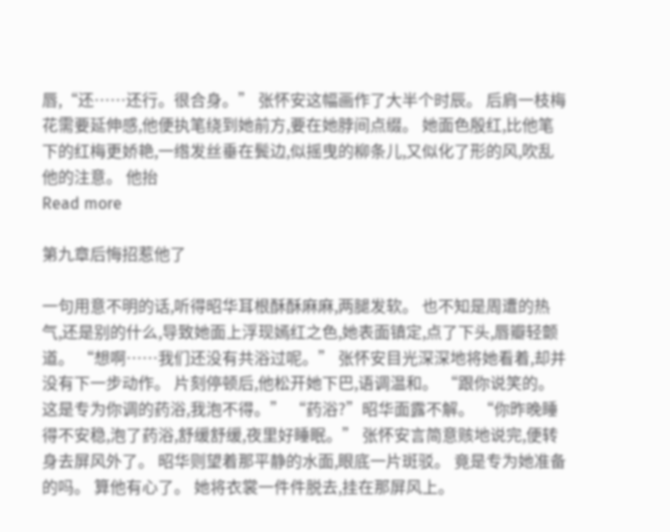唇,“还……还行。很合身。” 张怀安这幅画作了大半个时辰。 后肩一枝梅花需要延伸感,他便执笔绕到她前方,要在她脖间点缀。 她面色殷红,比他笔下的红梅更娇艳,一绺发丝垂在鬓边,似摇曳的柳条儿,又似化了形的风,吹乱他的注意。 他抬
Read more

第九章后悔招惹他了

一句用意不明的话,听得昭华耳根酥酥麻麻,两腿发软。 也不知是周遭的热气,还是别的什么,导致她面上浮现嫣红之色,她表面镇定,点了下头,唇瓣轻颤道。 “想啊……我们还没有共浴过呢。” 张怀安目光深深地将她看着,却并没有下一步动作。 片刻停顿后,他松开她下巴,语调温和。 “跟你说笑的。这是专为你调的药浴,我泡不得。” “药浴?”昭华面露不解。 “你昨晚睡得不安稳,泡了药浴,舒缓舒缓,夜里好睡眠。” 张怀安言简意赅地说完,便转身去屏风外了。 昭华则望着那平静的水面,眼底一片斑驳。 竟是专为她准备的吗。 算他有心了。 她将衣裳一件件脱去,挂在那屏风上。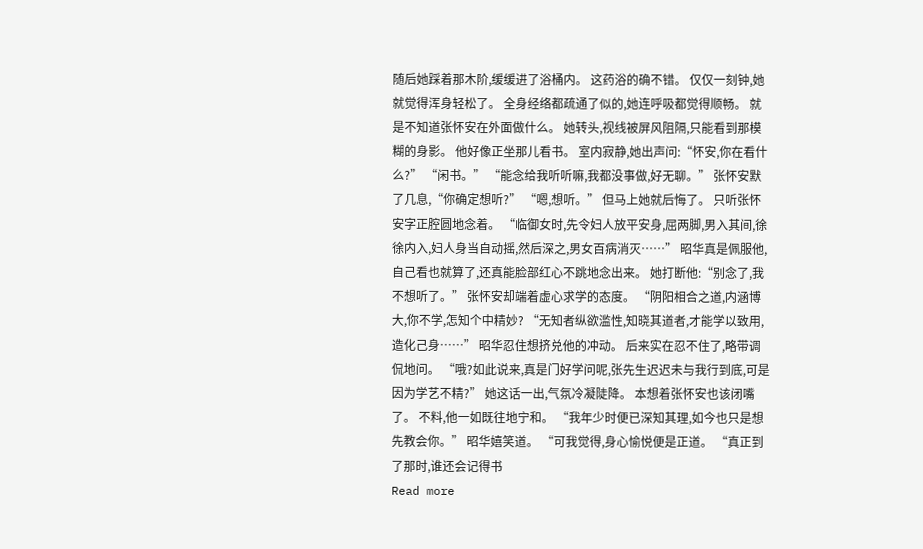随后她踩着那木阶,缓缓进了浴桶内。 这药浴的确不错。 仅仅一刻钟,她就觉得浑身轻松了。 全身经络都疏通了似的,她连呼吸都觉得顺畅。 就是不知道张怀安在外面做什么。 她转头,视线被屏风阻隔,只能看到那模糊的身影。 他好像正坐那儿看书。 室内寂静,她出声问:“怀安,你在看什么?” “闲书。” “能念给我听听嘛,我都没事做,好无聊。” 张怀安默了几息,“你确定想听?” “嗯,想听。” 但马上她就后悔了。 只听张怀安字正腔圆地念着。 “临御女时,先令妇人放平安身,屈两脚,男入其间,徐徐内入,妇人身当自动摇,然后深之,男女百病消灭……” 昭华真是佩服他,自己看也就算了,还真能脸部红心不跳地念出来。 她打断他:“别念了,我不想听了。” 张怀安却端着虚心求学的态度。 “阴阳相合之道,内涵博大,你不学,怎知个中精妙? “无知者纵欲滥性,知晓其道者,才能学以致用,造化己身……” 昭华忍住想挤兑他的冲动。 后来实在忍不住了,略带调侃地问。 “哦?如此说来,真是门好学问呢,张先生迟迟未与我行到底,可是因为学艺不精?” 她这话一出,气氛冷凝陡降。 本想着张怀安也该闭嘴了。 不料,他一如既往地宁和。 “我年少时便已深知其理,如今也只是想先教会你。” 昭华嬉笑道。 “可我觉得,身心愉悦便是正道。 “真正到了那时,谁还会记得书
Read more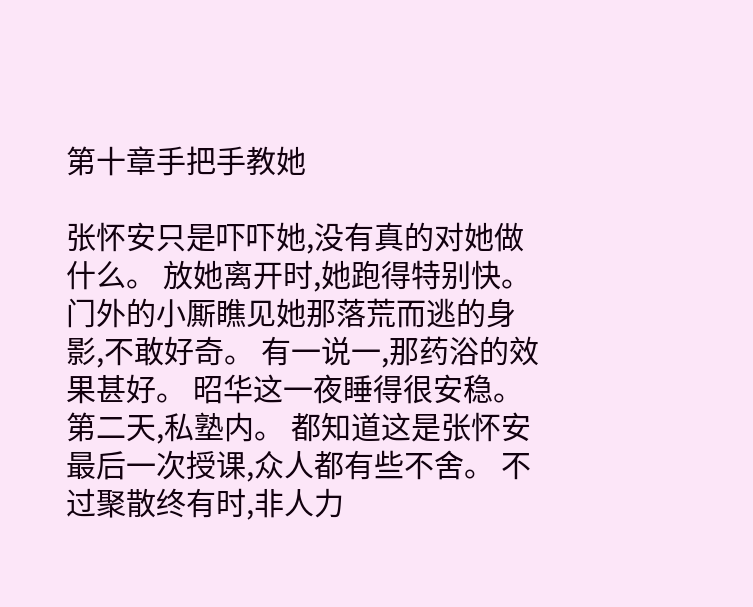第十章手把手教她

张怀安只是吓吓她,没有真的对她做什么。 放她离开时,她跑得特别快。 门外的小厮瞧见她那落荒而逃的身影,不敢好奇。 有一说一,那药浴的效果甚好。 昭华这一夜睡得很安稳。 第二天,私塾内。 都知道这是张怀安最后一次授课,众人都有些不舍。 不过聚散终有时,非人力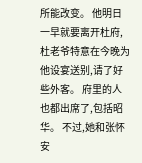所能改变。 他明日一早就要离开杜府,杜老爷特意在今晚为他设宴送别,请了好些外客。 府里的人也都出席了,包括昭华。 不过,她和张怀安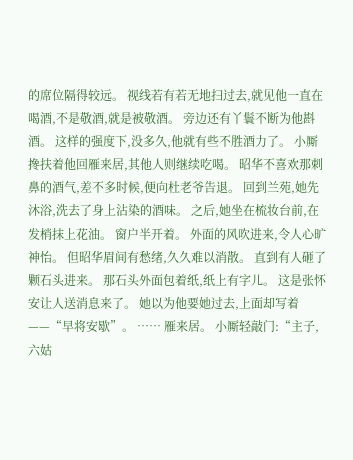的席位隔得较远。 视线若有若无地扫过去,就见他一直在喝酒,不是敬酒,就是被敬酒。 旁边还有丫鬟不断为他斟酒。 这样的强度下,没多久,他就有些不胜酒力了。 小厮搀扶着他回雁来居,其他人则继续吃喝。 昭华不喜欢那刺鼻的酒气,差不多时候,便向杜老爷告退。 回到兰苑,她先沐浴,洗去了身上沾染的酒味。 之后,她坐在梳妆台前,在发梢抹上花油。 窗户半开着。 外面的风吹进来,令人心旷神怡。 但昭华眉间有愁绪,久久难以消散。 直到有人砸了颗石头进来。 那石头外面包着纸,纸上有字儿。 这是张怀安让人送消息来了。 她以为他要她过去,上面却写着——“早将安歇”。 …… 雁来居。 小厮轻敲门:“主子,六姑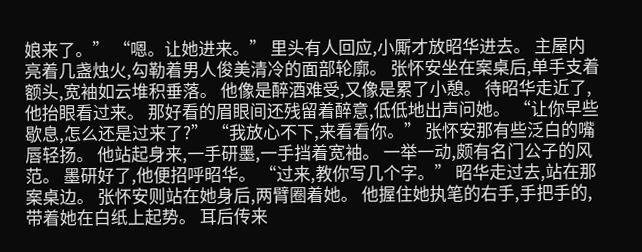娘来了。” “嗯。让她进来。” 里头有人回应,小厮才放昭华进去。 主屋内亮着几盏烛火,勾勒着男人俊美清冷的面部轮廓。 张怀安坐在案桌后,单手支着额头,宽袖如云堆积垂落。 他像是醉酒难受,又像是累了小憩。 待昭华走近了,他抬眼看过来。 那好看的眉眼间还残留着醉意,低低地出声问她。 “让你早些歇息,怎么还是过来了?” “我放心不下,来看看你。” 张怀安那有些泛白的嘴唇轻扬。 他站起身来,一手研墨,一手挡着宽袖。 一举一动,颇有名门公子的风范。 墨研好了,他便招呼昭华。 “过来,教你写几个字。” 昭华走过去,站在那案桌边。 张怀安则站在她身后,两臂圈着她。 他握住她执笔的右手,手把手的,带着她在白纸上起势。 耳后传来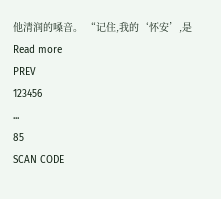他清润的嗓音。 “记住,我的‘怀安’,是
Read more
PREV
123456
...
85
SCAN CODE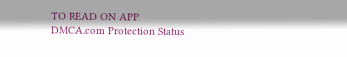TO READ ON APP
DMCA.com Protection Status